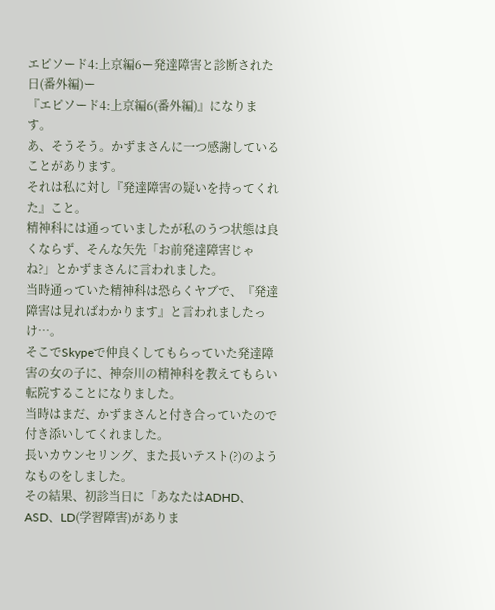エピソード4:上京編6ー発達障害と診断された日(番外編)ー
『エピソード4:上京編6(番外編)』になります。
あ、そうそう。かずまさんに一つ感謝していることがあります。
それは私に対し『発達障害の疑いを持ってくれた』こと。
精神科には通っていましたが私のうつ状態は良くならず、そんな矢先「お前発達障害じゃね?」とかずまさんに言われました。
当時通っていた精神科は恐らくヤブで、『発達障害は見ればわかります』と言われましたっけ…。
そこでSkypeで仲良くしてもらっていた発達障害の女の子に、神奈川の精神科を教えてもらい転院することになりました。
当時はまだ、かずまさんと付き合っていたので付き添いしてくれました。
長いカウンセリング、また長いテスト(?)のようなものをしました。
その結果、初診当日に「あなたはADHD、ASD、LD(学習障害)がありま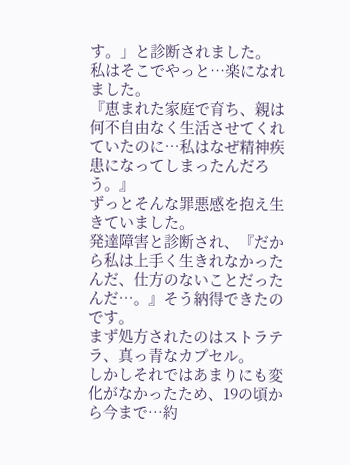す。」と診断されました。
私はそこでやっと…楽になれました。
『恵まれた家庭で育ち、親は何不自由なく生活させてくれていたのに…私はなぜ精神疾患になってしまったんだろう。』
ずっとそんな罪悪感を抱え生きていました。
発達障害と診断され、『だから私は上手く生きれなかったんだ、仕方のないことだったんだ…。』そう納得できたのです。
まず処方されたのはストラテラ、真っ青なカプセル。
しかしそれではあまりにも変化がなかったため、19の頃から今まで…約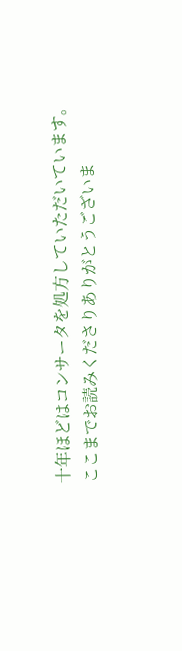十年ほどはコンサータを処方していただいています。
ここまでお読みくださりありがとうございま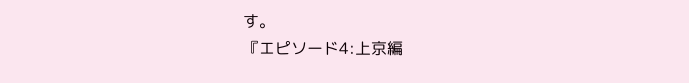す。
『エピソード4:上京編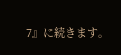7』に続きます。